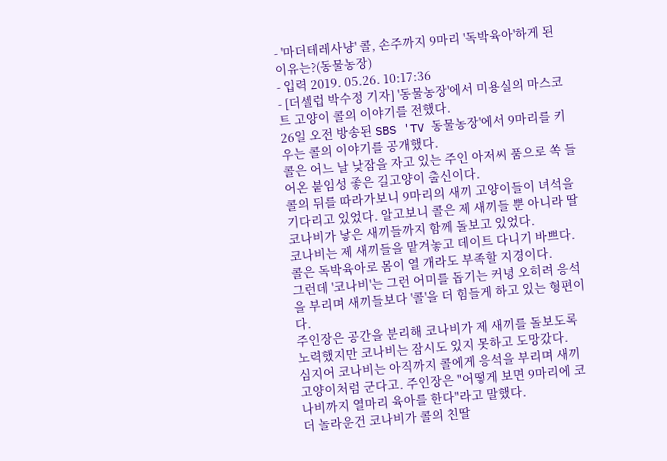- '마더테레사냥' 콜, 손주까지 9마리 '독박육아'하게 된 이유는?(동물농장)
- 입력 2019. 05.26. 10:17:36
- [더셀럽 박수정 기자] '동물농장'에서 미용실의 마스코트 고양이 콜의 이야기를 전했다.
26일 오전 방송된 SBS 'TV 동물농장'에서 9마리를 키우는 콜의 이야기를 공개했다.
콜은 어느 날 낮잠을 자고 있는 주인 아저씨 품으로 쏙 들어온 붙임성 좋은 길고양이 출신이다.
콜의 뒤를 따라가보니 9마리의 새끼 고양이들이 녀석을 기다리고 있었다. 알고보니 콜은 제 새끼들 뿐 아니라 딸 코나비가 낳은 새끼들까지 함께 돌보고 있었다.
코나비는 제 새끼들을 맡겨놓고 데이트 다니기 바쁘다. 콜은 독박육아로 몸이 열 개라도 부족할 지경이다.
그런데 '코나비'는 그런 어미를 돕기는 커녕 오히려 응석을 부리며 새끼들보다 '콜'을 더 힘들게 하고 있는 형편이다.
주인장은 공간을 분리해 코나비가 제 새끼를 돌보도록 노력했지만 코나비는 잠시도 있지 못하고 도망갔다.
심지어 코나비는 아직까지 콜에게 응석을 부리며 새끼 고양이처럼 군다고. 주인장은 "어떻게 보면 9마리에 코나비까지 열마리 육아를 한다"라고 말했다.
더 놀라운건 코나비가 콜의 친딸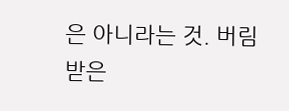은 아니라는 것. 버림받은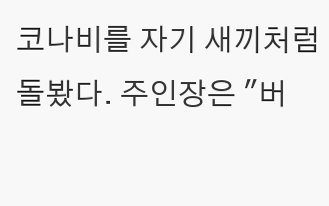코나비를 자기 새끼처럼 돌봤다. 주인장은 "버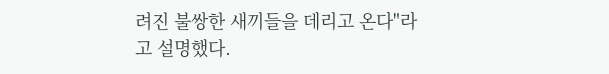려진 불쌍한 새끼들을 데리고 온다"라고 설명했다.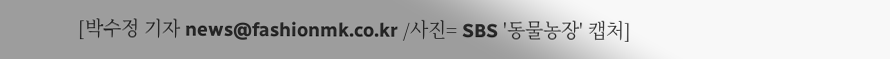[박수정 기자 news@fashionmk.co.kr /사진= SBS '동물농장' 캡처]